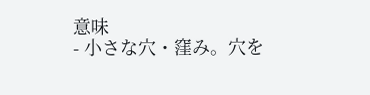意味
- 小さな穴・窪み。穴を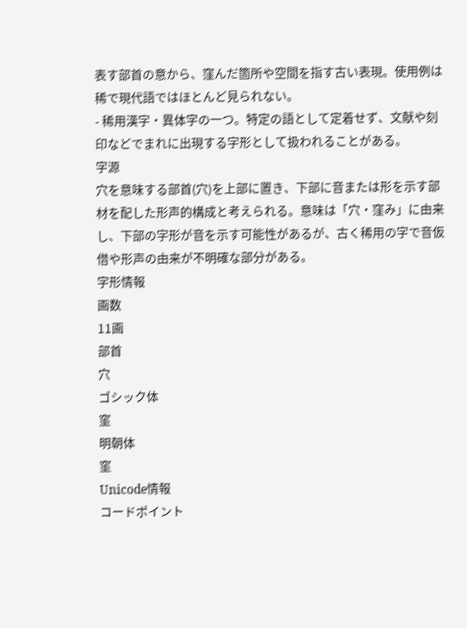表す部首の意から、窪んだ箇所や空間を指す古い表現。使用例は稀で現代語ではほとんど見られない。
- 稀用漢字・異体字の一つ。特定の語として定着せず、文献や刻印などでまれに出現する字形として扱われることがある。
字源
穴を意味する部首(穴)を上部に置き、下部に音または形を示す部材を配した形声的構成と考えられる。意味は「穴・窪み」に由来し、下部の字形が音を示す可能性があるが、古く稀用の字で音仮借や形声の由来が不明確な部分がある。
字形情報
画数
11画
部首
穴
ゴシック体
窐
明朝体
窐
Unicode情報
コードポイント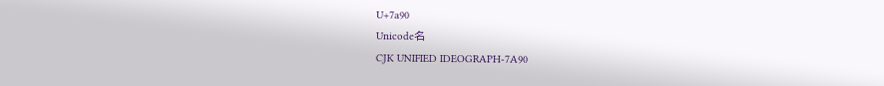U+7a90
Unicode名
CJK UNIFIED IDEOGRAPH-7A90